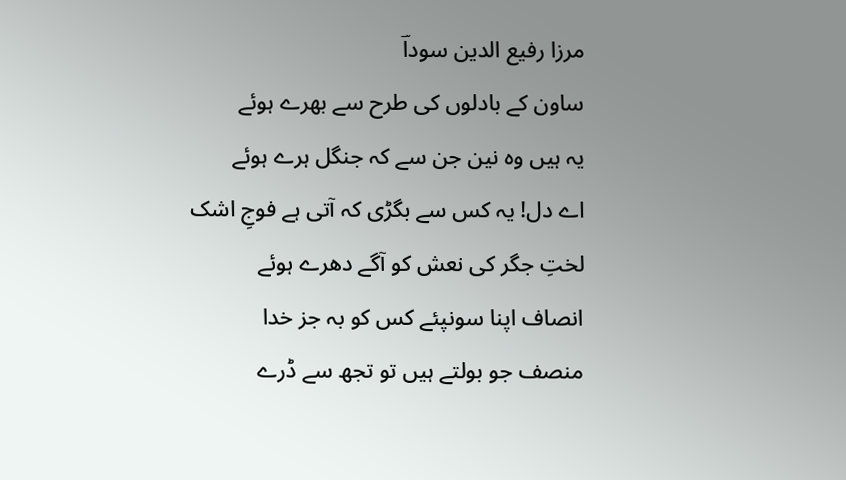مرزا رفیع الدین سوداؔ
ساون کے بادلوں کی طرح سے بھرے ہوئے
یہ ہیں وہ نین جن سے کہ جنگل ہرے ہوئے
اے دل! یہ کس سے بگڑی کہ آتی ہے فوجِ اشک
لختِ جگر کی نعش کو آگے دھرے ہوئے
انصاف اپنا سونپئے کس کو بہ جز خدا
منصف جو بولتے ہیں تو تجھ سے ڈرے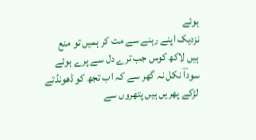ہوئے
نزدیک اپنے رہنے سے مت کر ہمیں تو منع
ہیں لاکھ کوس جب ترے دل سے پرے ہوئے
سوداؔ نکل نہ گھر سے کہ اب تجھ کو ڈھونڈتے
لڑکے پھریں ہیں پتھروں سے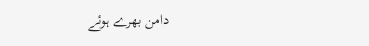دامن بھرے ہوئے